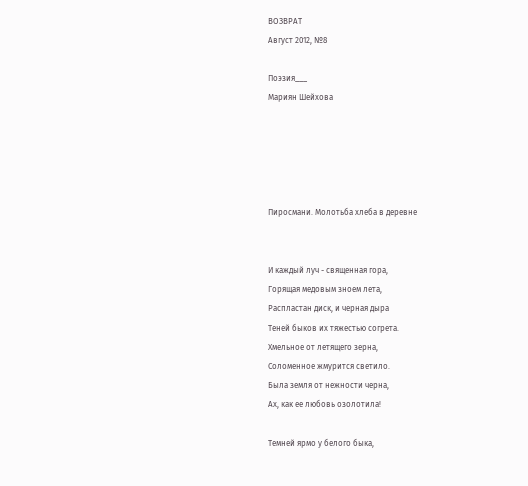ВОЗВРАТ
Август 2012, №8

Поэзия___
Мариян Шейхова





Пиросмани. Молотьба хлеба в деревне


И каждый луч - священная гора,
Горящая медовым зноем лета,
Распластан диск, и черная дыра
Теней быков их тяжестью согрета.
Хмельное от летящего зерна,
Соломенное жмурится светило.
Была земля от нежности черна,
Ах, как ее любовь озолотила!

Темней ярмо у белого быка,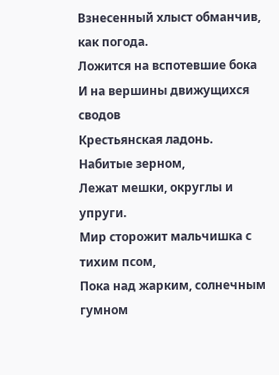Взнесенный хлыст обманчив, как погода.
Ложится на вспотевшие бока
И на вершины движущихся сводов
Крестьянская ладонь.
Набитые зерном,
Лежат мешки, округлы и упруги.
Мир сторожит мальчишка с тихим псом,
Пока над жарким, солнечным гумном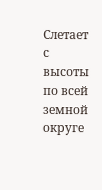Слетает с высоты по всей земной округе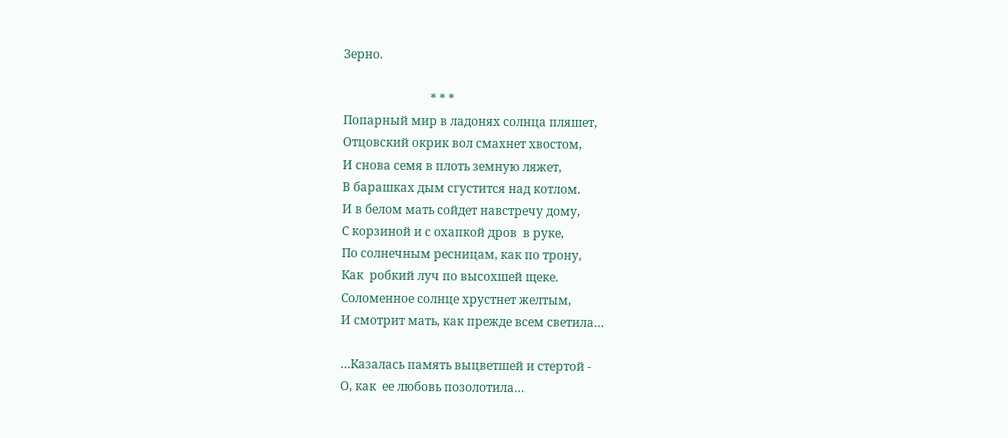Зерно.

                             * * *
Попарный мир в ладонях солнца пляшет,
Отцовский окрик вол смахнет хвостом,
И снова семя в плоть земную ляжет,
В барашках дым сгустится над котлом.
И в белом мать сойдет навстречу дому,
С корзиной и с охапкой дров  в руке,
По солнечным ресницам, как по трону,
Как  робкий луч по высохшей щеке.
Соломенное солнце хрустнет желтым,
И смотрит мать, как прежде всем светила…

…Казалась память выцветшей и стертой -
О, как  ее любовь позолотила…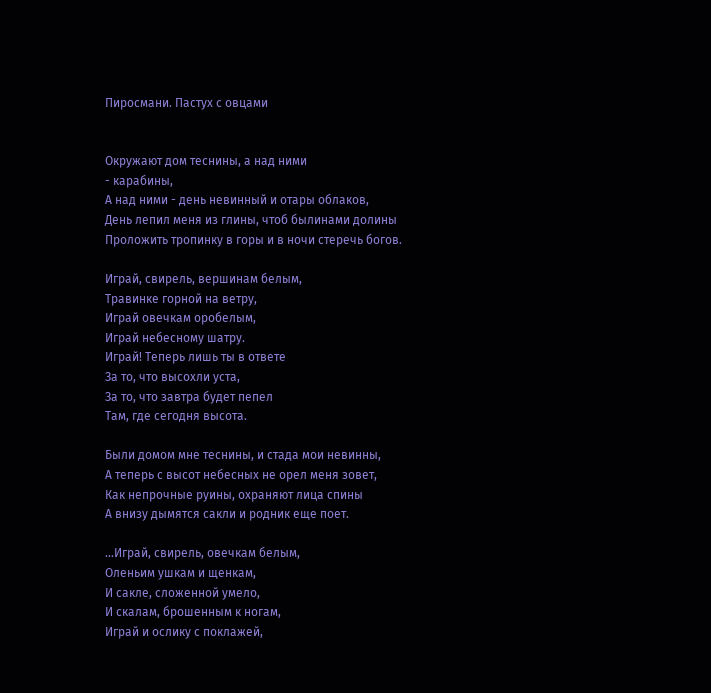Пиросмани. Пастух с овцами


Окружают дом теснины, а над ними
- карабины,
А над ними - день невинный и отары облаков,
День лепил меня из глины, чтоб былинами долины
Проложить тропинку в горы и в ночи стеречь богов.

Играй, свирель, вершинам белым,
Травинке горной на ветру,
Играй овечкам оробелым,
Играй небесному шатру.
Играй! Теперь лишь ты в ответе
За то, что высохли уста,
За то, что завтра будет пепел
Там, где сегодня высота.

Были домом мне теснины, и стада мои невинны,
А теперь с высот небесных не орел меня зовет,
Как непрочные руины, охраняют лица спины
А внизу дымятся сакли и родник еще поет.

…Играй, свирель, овечкам белым,
Оленьим ушкам и щенкам,
И сакле, сложенной умело,
И скалам, брошенным к ногам,
Играй и ослику с поклажей,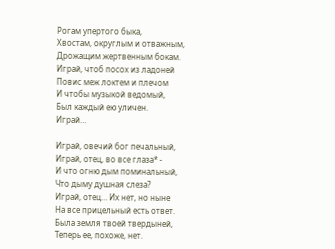Рогам упертого быка,
Хвостам, округлым и отважным,
Дрожащим жертвенным бокам.
Играй, чтоб посох из ладоней
Повис меж локтем и плечом
И чтобы музыкой ведомый,
Был каждый ею уличен.
Играй…

Играй, овечий бог печальный,
Играй, отец, во все глаза* -
И что огню дым поминальный,
Что дыму душная слеза?
Играй, отец… Их нет, но ныне
На все прицельный есть ответ.
Была земля твоей твердыней,
Теперь ее, похоже, нет.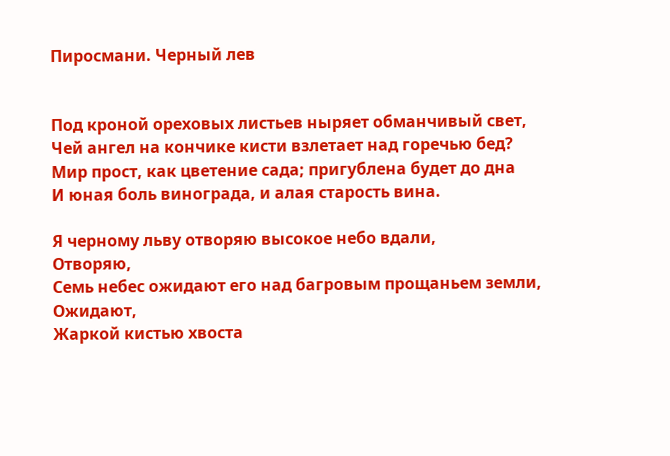Пиросмани. Черный лев


Под кроной ореховых листьев ныряет обманчивый свет,
Чей ангел на кончике кисти взлетает над горечью бед?
Мир прост, как цветение сада; пригублена будет до дна
И юная боль винограда, и алая старость вина.

Я черному льву отворяю высокое небо вдали,
Отворяю,
Семь небес ожидают его над багровым прощаньем земли,
Ожидают,
Жаркой кистью хвоста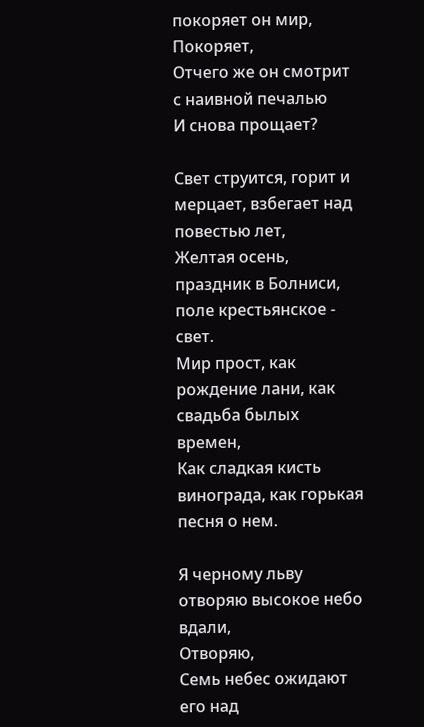покоряет он мир,
Покоряет,
Отчего же он смотрит с наивной печалью
И снова прощает?

Свет струится, горит и мерцает, взбегает над повестью лет,
Желтая осень, праздник в Болниси, поле крестьянское - свет.
Мир прост, как рождение лани, как свадьба былых времен,
Как сладкая кисть винограда, как горькая песня о нем.

Я черному льву отворяю высокое небо вдали,
Отворяю,
Семь небес ожидают его над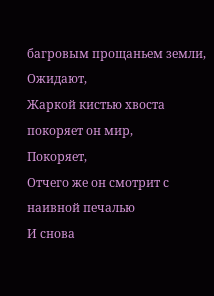багровым прощаньем земли,
Ожидают,
Жаркой кистью хвоста покоряет он мир,
Покоряет,
Отчего же он смотрит с наивной печалью
И снова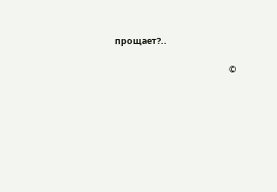прощает?..

                                                         ©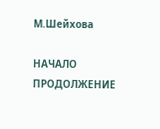М.Шейхова

НАЧАЛО                               ПРОДОЛЖЕНИЕ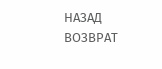НАЗАД                                   ВОЗВРАТ